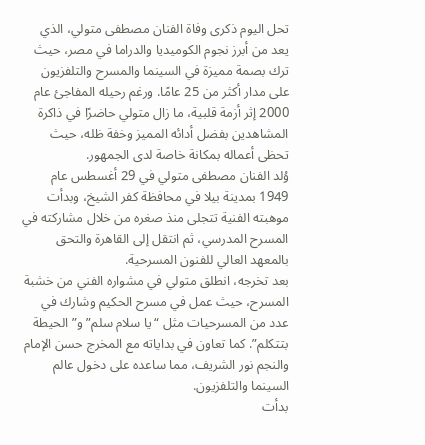تحل اليوم ذكرى وفاة الفنان مصطفى متولي، الذي يعد من أبرز نجوم الكوميديا والدراما في مصر، حيث ترك بصمة مميزة في السينما والمسرح والتلفزيون على مدار أكثر من 25 عامًا. ورغم رحيله المفاجئ عام 2000 إثر أزمة قلبية، ما زال متولي حاضرًا في ذاكرة المشاهدين بفضل أدائه المميز وخفة ظله، حيث تحظى أعماله بمكانة خاصة لدى الجمهور.
وُلد الفنان مصطفى متولي في 29 أغسطس عام 1949 بمدينة بيلا في محافظة كفر الشيخ، وبدأت موهبته الفنية تتجلى منذ صغره من خلال مشاركته في المسرح المدرسي، ثم انتقل إلى القاهرة والتحق بالمعهد العالي للفنون المسرحية.
بعد تخرجه، انطلق متولي في مشواره الفني من خشبة المسرح، حيث عمل في مسرح الحكيم وشارك في عدد من المسرحيات مثل “يا سلام سلم” و”الحيطة بتتكلم”. كما تعاون في بداياته مع المخرج حسن الإمام والنجم نور الشريف، مما ساعده على دخول عالم السينما والتلفزيون.
بدأت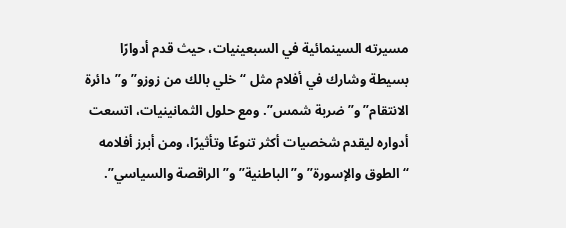مسيرته السينمائية في السبعينيات، حيث قدم أدوارًا بسيطة وشارك في أفلام مثل “خلي بالك من زوزو” و”دائرة الانتقام” و”ضربة شمس”. ومع حلول الثمانينيات، اتسعت أدواره ليقدم شخصيات أكثر تنوعًا وتأثيرًا، ومن أبرز أفلامه “الطوق والإسورة” و”الباطنية” و”الراقصة والسياسي”.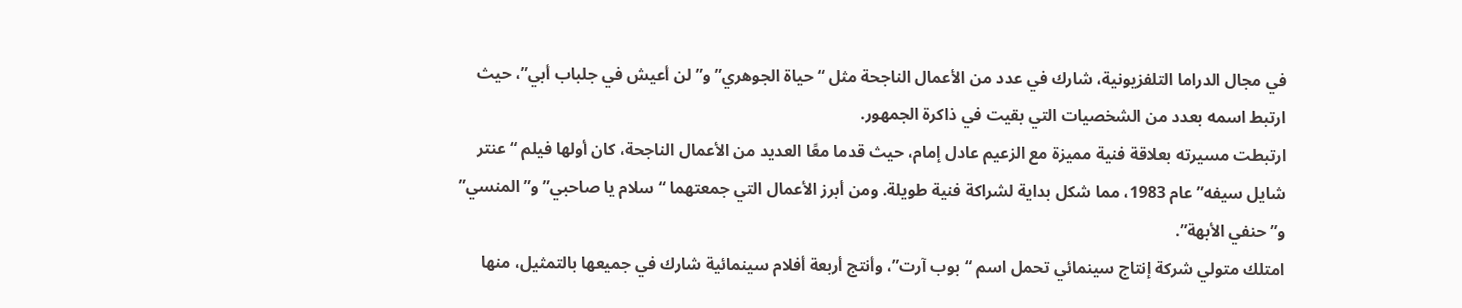في مجال الدراما التلفزيونية، شارك في عدد من الأعمال الناجحة مثل “حياة الجوهري” و”لن أعيش في جلباب أبي”، حيث ارتبط اسمه بعدد من الشخصيات التي بقيت في ذاكرة الجمهور.
ارتبطت مسيرته بعلاقة فنية مميزة مع الزعيم عادل إمام، حيث قدما معًا العديد من الأعمال الناجحة، كان أولها فيلم “عنتر شايل سيفه” عام 1983، مما شكل بداية لشراكة فنية طويلة. ومن أبرز الأعمال التي جمعتهما “سلام يا صاحبي” و”المنسي” و”حنفي الأبهة”.
امتلك متولي شركة إنتاج سينمائي تحمل اسم “بوب آرت”، وأنتج أربعة أفلام سينمائية شارك في جميعها بالتمثيل، منها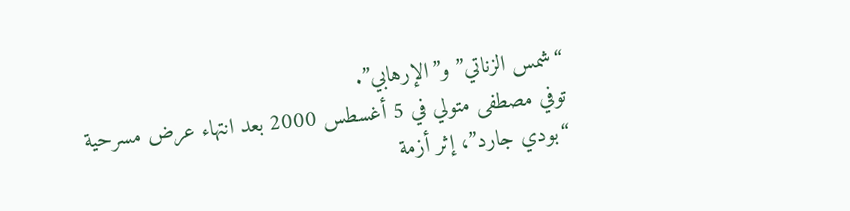“شمس الزناتي” و”الإرهابي”.
توفي مصطفى متولي في 5 أغسطس 2000 بعد انتهاء عرض مسرحية “بودي جارد”، إثر أزمة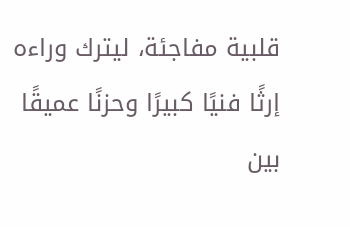قلبية مفاجئة، ليترك وراءه إرثًا فنيًا كبيرًا وحزنًا عميقًا بين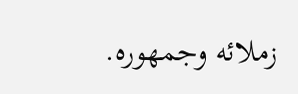زملائه وجمهوره.